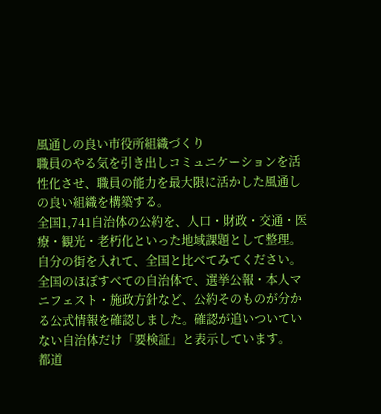風通しの良い市役所組織づくり
職員のやる気を引き出しコミュニケーションを活性化させ、職員の能力を最大限に活かした風通しの良い組織を構築する。
全国1,741自治体の公約を、人口・財政・交通・医療・観光・老朽化といった地域課題として整理。自分の街を入れて、全国と比べてみてください。
全国のほぼすべての自治体で、選挙公報・本人マニフェスト・施政方針など、公約そのものが分かる公式情報を確認しました。確認が追いついていない自治体だけ「要検証」と表示しています。
都道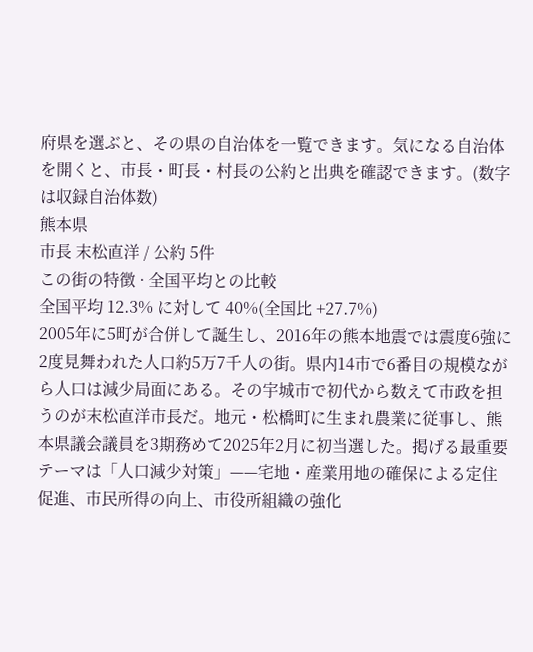府県を選ぶと、その県の自治体を一覧できます。気になる自治体を開くと、市長・町長・村長の公約と出典を確認できます。(数字は収録自治体数)
熊本県
市長 末松直洋 / 公約 5件
この街の特徴 · 全国平均との比較
全国平均 12.3% に対して 40%(全国比 +27.7%)
2005年に5町が合併して誕生し、2016年の熊本地震では震度6強に2度見舞われた人口約5万7千人の街。県内14市で6番目の規模ながら人口は減少局面にある。その宇城市で初代から数えて市政を担うのが末松直洋市長だ。地元・松橋町に生まれ農業に従事し、熊本県議会議員を3期務めて2025年2月に初当選した。掲げる最重要テーマは「人口減少対策」——宅地・産業用地の確保による定住促進、市民所得の向上、市役所組織の強化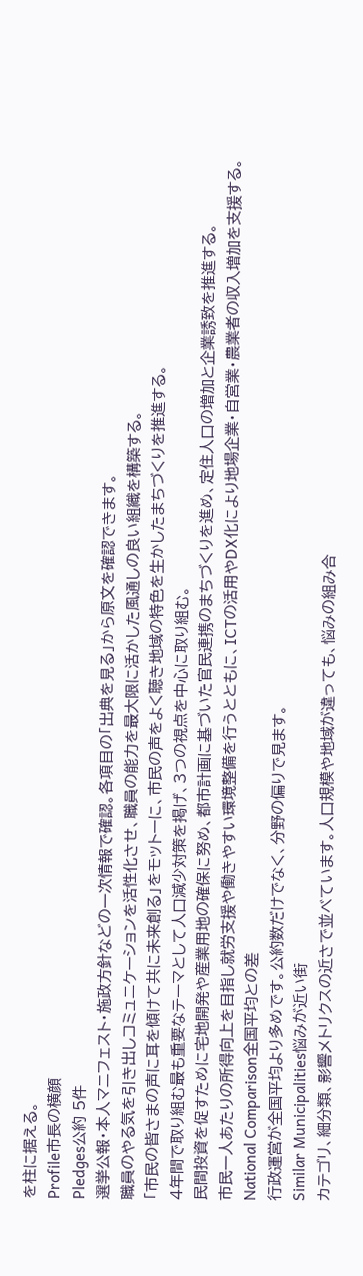を柱に据える。
Profile市長の横顔
Pledges公約 5件
選挙公報・本人マニフェスト・施政方針などの一次情報で確認。各項目の「出典を見る」から原文を確認できます。
職員のやる気を引き出しコミュニケーションを活性化させ、職員の能力を最大限に活かした風通しの良い組織を構築する。
「市民の皆さまの声に耳を傾けて共に未来創る」をモットーに、市民の声をよく聴き地域の特色を生かしたまちづくりを推進する。
4年間で取り組む最も重要なテーマとして人口減少対策を掲げ、3つの視点を中心に取り組む。
民間投資を促すために宅地開発や産業用地の確保に努め、都市計画に基づいた官民連携のまちづくりを進め、定住人口の増加と企業誘致を推進する。
市民一人あたりの所得向上を目指し就労支援や働きやすい環境整備を行うとともに、ICTの活用やDX化により地場企業・自営業・農業者の収入増加を支援する。
National Comparison全国平均との差
行政運営が全国平均より多めです。公約数だけでなく、分野の偏りで見ます。
Similar Municipalities悩みが近い街
カテゴリ、細分類、影響メトリクスの近さで並べています。人口規模や地域が違っても、悩みの組み合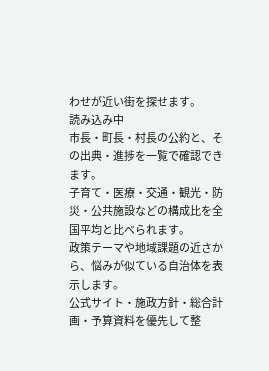わせが近い街を探せます。
読み込み中
市長・町長・村長の公約と、その出典・進捗を一覧で確認できます。
子育て・医療・交通・観光・防災・公共施設などの構成比を全国平均と比べられます。
政策テーマや地域課題の近さから、悩みが似ている自治体を表示します。
公式サイト・施政方針・総合計画・予算資料を優先して整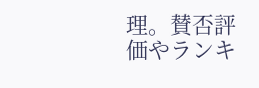理。賛否評価やランキ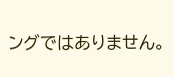ングではありません。